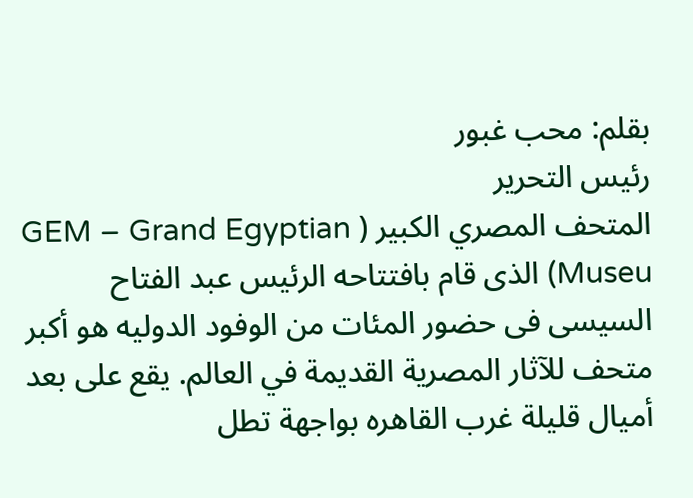بقلم: محب غبور
رئيس التحرير
المتحف المصري الكبير ( GEM – Grand Egyptian Museu) الذى قام بافتتاحه الرئيس عبد الفتاح السيسى فى حضور المئات من الوفود الدوليه هو أكبر متحف للآثار المصرية القديمة في العالم. يقع على بعد أميال قليلة غرب القاهره بواجهة تطل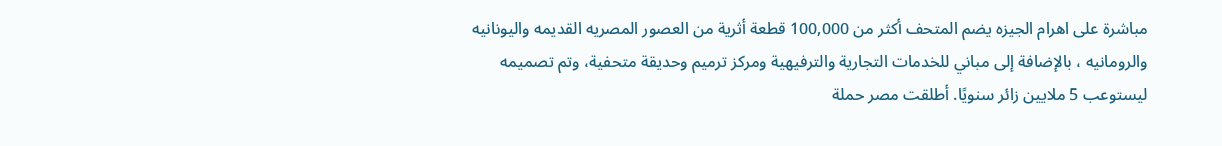مباشرة على اهرام الجيزه يضم المتحف أكثر من 100,000 قطعة أثرية من العصور المصريه القديمه واليونانيه والرومانيه ، بالإضافة إلى مباني للخدمات التجارية والترفيهية ومركز ترميم وحديقة متحفية، وتم تصميمه ليستوعب 5 ملايين زائر سنويًا. أطلقت مصر حملة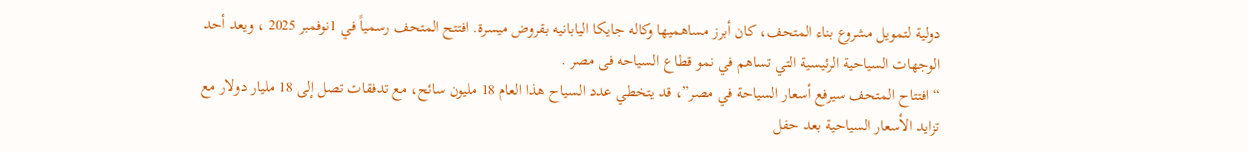دولية لتمويل مشروع بناء المتحف، كان أبرز مساهميها وكاله جايكا اليابانيه بقروض ميسرة. افتتح المتحف رسمياً في 1نوفمبر 2025 ، ويعد أحد الوجهات السياحية الرئيسية التي تساهم في نمو قطاع السياحه فى مصر .
“افتتاح المتحف سيرفع أسعار السياحة في مصر”، قد يتخطي عدد السياح هذا العام 18 مليون سائح، مع تدفقات تصل إلى 18 مليار دولار مع تزايد الأسعار السياحية بعد حفل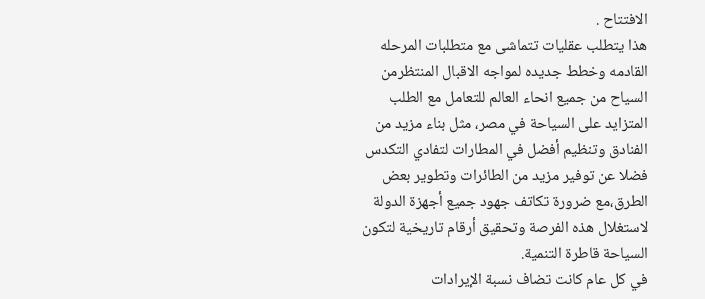الافتتاح .
هذا يتطلب عقليات تتماشى مع متطلبات المرحله القادمه وخطط جديده لمواجه الاقبال المنتظرمن السياح من جميع انحاء العالم للتعامل مع الطلب المتزايد على السياحة في مصر، مثل بناء مزيد من الفنادق وتنظيم أفضل في المطارات لتفادي التكدس فضلا عن توفير مزيد من الطائرات وتطوير بعض الطرق،مع ضرورة تكاتف جهود جميع أجهزة الدولة لاستغلال هذه الفرصة وتحقيق أرقام تاريخية لتكون السياحة قاطرة التنمية.
في كل عام كانت تضاف نسبة الإيرادات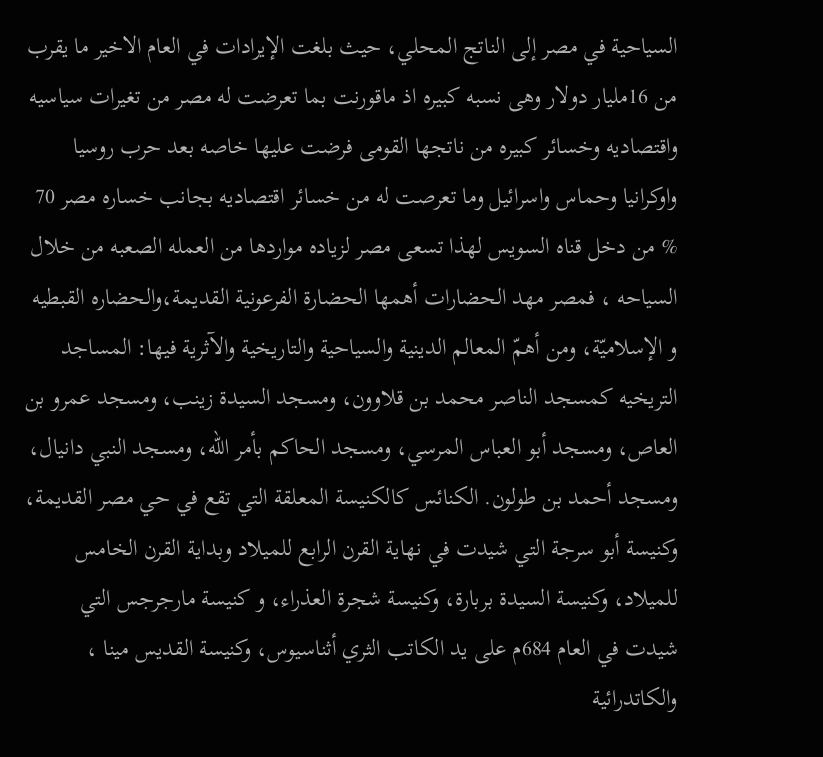السياحية في مصر إلى الناتج المحلي، حيث بلغت الإيرادات في العام الاخير ما يقرب من 16مليار دولار وهى نسبه كبيره اذ ماقورنت بما تعرضت له مصر من تغيرات سياسيه واقتصاديه وخسائر كبيره من ناتجها القومى فرضت عليها خاصه بعد حرب روسيا واوكرانيا وحماس واسرائيل وما تعرصت له من خسائر اقتصاديه بجانب خساره مصر 70 % من دخل قناه السويس لهذا تسعى مصر لزياده مواردها من العمله الصعبه من خلال السياحه ، فمصر مهد الحضارات أهمها الحضارة الفرعونية القديمة،والحضاره القبطيه و الإسلاميّة، ومن أهمّ المعالم الدينية والسياحية والتاريخية والآثرية فيها: المساجد التريخيه كمسجد الناصر محمد بن قلاوون، ومسجد السيدة زينب، ومسجد عمرو بن العاص، ومسجد أبو العباس المرسي، ومسجد الحاكم بأمر الله، ومسجد النبي دانيال، ومسجد أحمد بن طولون. الكنائس كالكنيسة المعلقة التي تقع في حي مصر القديمة، وكنيسة أبو سرجة التي شيدت في نهاية القرن الرابع للميلاد وبداية القرن الخامس للميلاد، وكنيسة السيدة بربارة، وكنيسة شجرة العذراء، و كنيسة مارجرجس التي شيدت في العام 684م على يد الكاتب الثري أثناسيوس، وكنيسة القديس مينا ، والكاتدرائية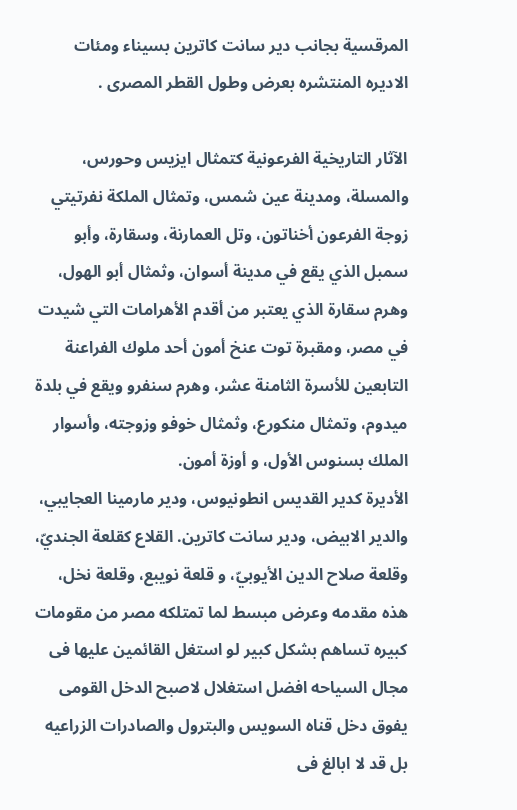المرقسية بجانب دير سانت كاترين بسيناء ومئات الاديره المنتشره بعرض وطول القطر المصرى .

الآثار التاريخية الفرعونية كتمثال ايزيس وحورس، والمسلة، ومدينة عين شمس، وتمثال الملكة نفرتيتي زوجة الفرعون أخناتون، وتل العمارنة، وسقارة، وأبو سمبل الذي يقع في مدينة أسوان، وثمثال أبو الهول، وهرم سقارة الذي يعتبر من أقدم الأهرامات التي شيدت في مصر، ومقبرة توت عنخ أمون أحد ملوك الفراعنة التابعين للأسرة الثامنة عشر، وهرم سنفرو ويقع في بلدة ميدوم، وتمثال منكورع، وثمثال خوفو وزوجته، وأسوار الملك بسنوس الأول، و أوزة أمون.
الأديرة كدير القديس انطونيوس، ودير مارمينا العجايبي، والدير الابيض، ودير سانت كاترين. القلاع كقلعة الجنديّ، وقلعة صلاح الدين الأيوبيّ، و قلعة نويبع، وقلعة نخل، هذه مقدمه وعرض مبسط لما تمتلكه مصر من مقومات كبيره تساهم بشكل كبير لو استغل القائمين عليها فى مجال السياحه افضل استغلال لاصبح الدخل القومى يفوق دخل قناه السويس والبترول والصادرات الزراعيه بل قد لا ابالغ فى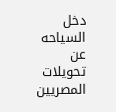دخل السياحه عن تحويلات المصريين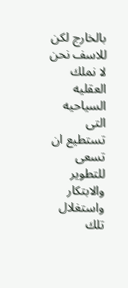بالخارج لكن للاسف نحن لا نملك العقليه السياحيه التى تستطيع ان تسعى للتطوير والابتكار واستغلال تلك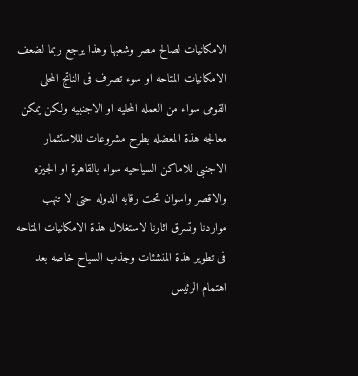الامكانيات لصالح مصر وشعبها وهذا يرجع ربما لضعف الامكانيات المتاحه او سوء تصرف فى الناتج المحلى القومى سواء من العمله المحليه او الاجنبيه ولكن يمكن معالجه هذة المعضله بطرح مشروعات لللاستثمار الاجنبى للاماكن السياحيه سواء بالقاهرة او الجيزه والاقصر واسوان تحت رقابه الدوله حتى لا تنهب مواردنا وتسرق اثارنا لاستغلال هذة الامكانيات المتاحه فى تطوير هذة المنشئات وجذب السياح خاصه بعد اهتمام الرئيس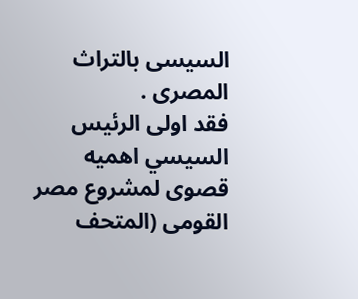السيسى بالتراث المصرى .
فقد اولى الرئيس السيسي اهميه قصوى لمشروع مصر القومى (المتحف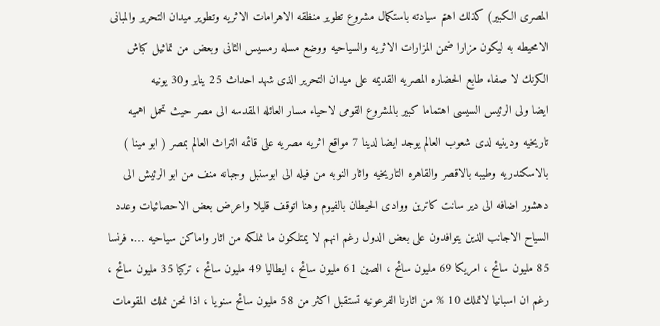المصرى الكبير) كذلك اهتم سيادته باستكمال مشروع تطوير منظقه الاهرامات الاثريه وتطوير ميدان التحرير والمبانى الامحيطه به ليكون مزارا ضمن المزارات الاثريه والسياحيه ووضع مسله رمسيس الثانى وبعض من تماثيل كباش الكرنك لا صفاء طابع الحضاره المصريه القديمه على ميدان التحرير الذى شهد احداث 25 يناير و30 يونيه
ايضا ولى الرئيس السيسى اهتماما كبير بالمشروع القومى لاحياء مسار العائله المقدسه الى مصر حيث تحمل اهميه تاريخيه ودينيه لدى شعوب العالم يوجد ايضا لدينا 7 مواقع اثريه مصريه على قائمه التراث العالم بمصر ( ابو مينا ) بالاسكندريه وطيبه بالاقصر والقاهره التاريخيه واثار النوبه من فيله الى ابوسنبل وجبانه منف من ابو الرئيش الى دهشور اضافه الى دير سانت كاترين ووادى الحيطان بالفيوم وهنا اتوقف قليلا واعرض بعض الاحصائيات وعدد السياح الاجانب الذين يتوافدون على بعض الدول رغم انهم لا يمتلكون ما نملكه من اثار واماكن سياحيه …. فرنسا 85 مليون سائح ، امريكا 69 مليون سائح ، الصين 61 مليون سائح ، ايطاليا 49 مليون سائح ، تركيا 35 مليون سائح ، رغم ان اسبانيا لاتملك 10 % من اثارنا الفرعونيه تستقبل اكثر من 58 مليون سائح سنويا ، اذا نحن نملك المقومات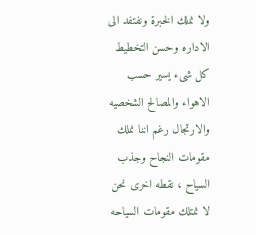ولا نملك الخبرة ونفتفد الى الاداره وحسن التخطيط كل شىء يسير حسب الاهواء والمصالح الشخصيه والارتجال رغم اننا نملك مقومات النجاح وجذب السياح ، نقطه اخرى نحن لا نمتلك مقومات السياحه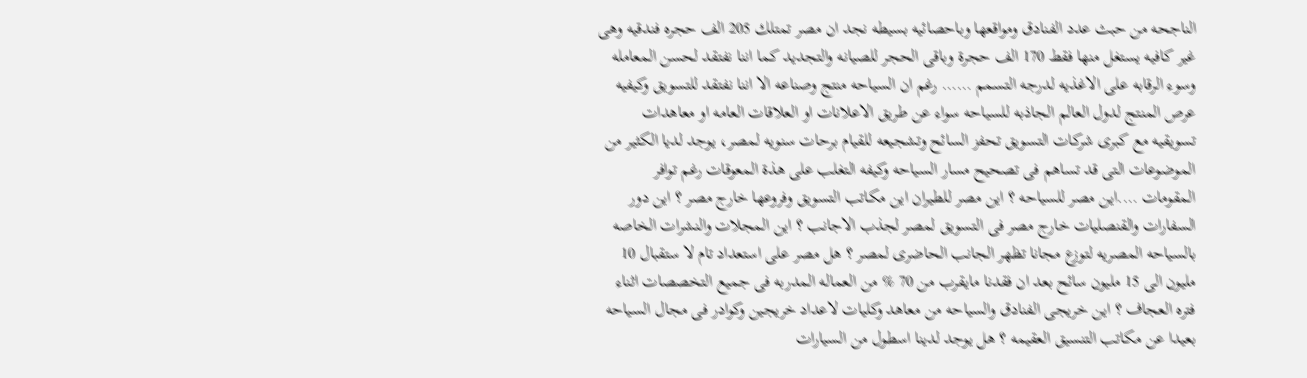الناجحه من حبث عدد الفنادق ومواقعها وباحصائيه بسيطه نجد ان مصر تمتلك 205 الف حجره فندقيه وهى غير كافيه يستغل منها فقط 170 الف حجرة وباقى الحجر للصيانه والتجديد كما اننا نفتقد لحسن المعامله وسوء الرقابه على الاغذيه لدرجه التسمم …… رغم ان السياحه منتج وصناعه الا اننا نفتقد للتسويق وكيفيه عرص المنتج لدول العالم الجاذبه للسياحه سواء عن طريق الاعلانات او العلاقات العامه او معاهدات تسويقيه مع كبرى شركات التسويق تحفز السائح وتشجيعه للقيام برحات سنويه لمصر، يوجد لديا الكثير من الموضوعات التى قد تساهم فى تصحيح مسار السياحه وكيفه التغلب على هذة المعوقات رغم توافر المقومات ….اين مصر للسياحه ؟ اين مصر للطيران اين مكاتب التسويق وفروعها خارج مصر ؟ اين دور السفارات والقنصليات خارج مصر فى التسويق لمصر لجذب الاجانب ؟ اين المجلات والنشرات الخاصه بالسياحه المصريه لتوزع مجانا تظهر الجانب الحاضرى لمصر ؟ هل مصر على استعداد تام لا ستقبال 10 مليون الى 15 مليون سائح بعد ان فقدنا مايقرب من 70 % من العماله المدربه فى جميع التخصصات اثناء فتره العجاف ؟ اين خريجى الفنادق والسياحه من معاهد وكليات لاعداد خريجين وكوادر فى مجال السياحه بعيدا عن مكاتب التنسيق العقيمه ؟ هل يوجد لدينا اسطول من السيارات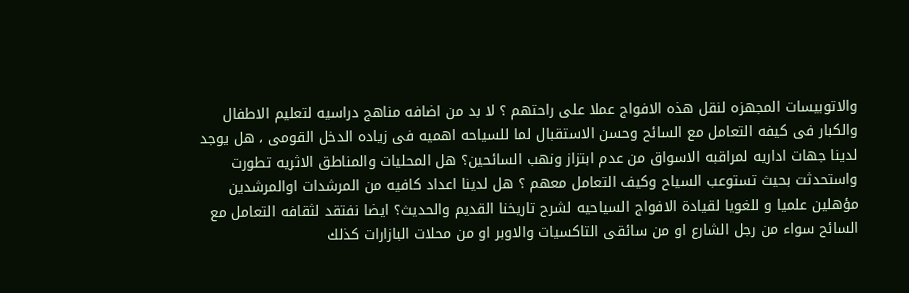والاتوبيسات المجهزه لنقل هذه الافواج عملا على راحتهم ؟ لا بد من اضافه مناهج دراسيه لتعليم الاطفال والكبار فى كيفه التعامل مع السائح وحسن الاستقبال لما للسياحه اهميه فى زياده الدخل القومى ، هل يوجد لدينا جهات اداريه لمراقبه الاسواق من عدم ابتزاز ونهب السائحين؟ هل المحليات والمناطق الاثريه تطورت واستحدثت بحيث تستوعب السياح وكيف التعامل معهم ؟ هل لدينا اعداد كافيه من المرشدات اوالمرشدين مؤهلين علميا و للغويا لقيادة الافواج السياحيه لشرح تاريخنا القديم والحديث؟ ايضا نفتقد لثقافه التعامل مع السائح سواء من رجل الشارع او من سائقى التاكسيات والاوبر او من محلات البازارات كذلك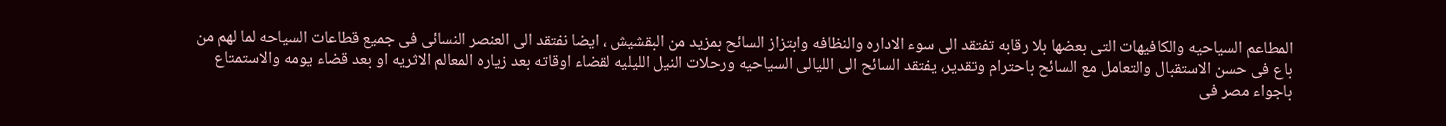المطاعم السياحيه والكافيهات التى بعضها بلا رقابه تفتقد الى سوء الاداره والنظافه وابتزاز السائح بمزيد من البقشيش ، ايضا نفتقد الى العنصر النسائى فى جميع قطاعات السياحه لما لهم من باع فى حسن الاستقبال والتعامل مع السائح باحترام وتقدير، يفتقد السائح الى الليالى السياحيه ورحلات النيل الليليه لقضاء اوقاته بعد زياره المعالم الاثريه او بعد قضاء يومه والاستمتاع باجواء مصر فى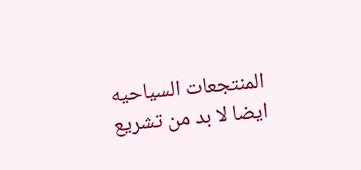المنتجعات السياحيه ايضا لا بد من تشريع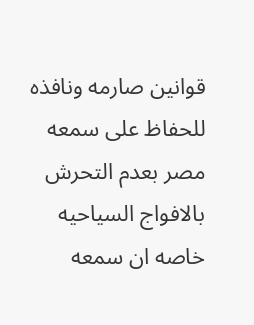قوانين صارمه ونافذه للحفاظ على سمعه مصر بعدم التحرش بالافواج السياحيه خاصه ان سمعه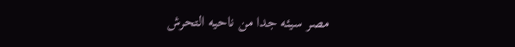مصر سيئه جدا من ناحيه التحرش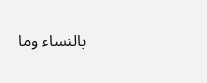بالنساء وما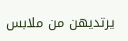يرتديهن من ملابس